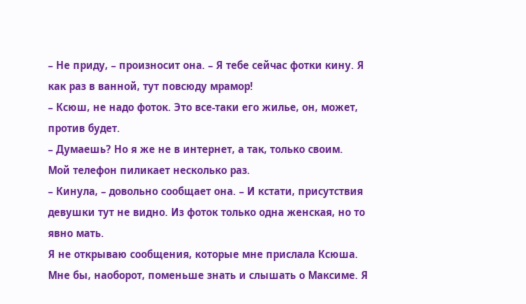– Не приду, – произносит она. – Я тебе сейчас фотки кину. Я как раз в ванной, тут повсюду мрамор!
– Ксюш, не надо фоток. Это все-таки его жилье, он, может, против будет.
– Думаешь? Но я же не в интернет, а так, только своим.
Мой телефон пиликает несколько раз.
– Кинула, – довольно сообщает она. – И кстати, присутствия девушки тут не видно. Из фоток только одна женская, но то явно мать.
Я не открываю сообщения, которые мне прислала Ксюша. Мне бы, наоборот, поменьше знать и слышать о Максиме. Я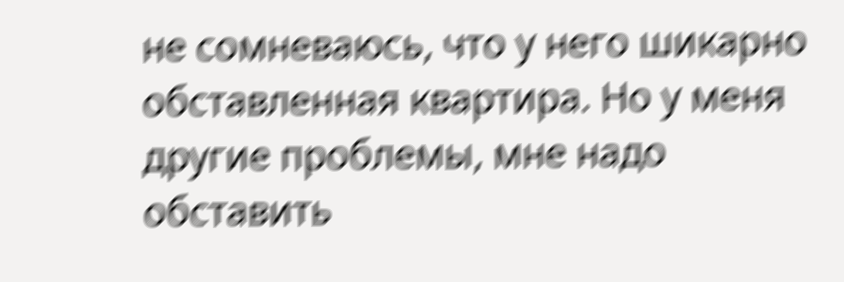не сомневаюсь, что у него шикарно обставленная квартира. Но у меня другие проблемы, мне надо обставить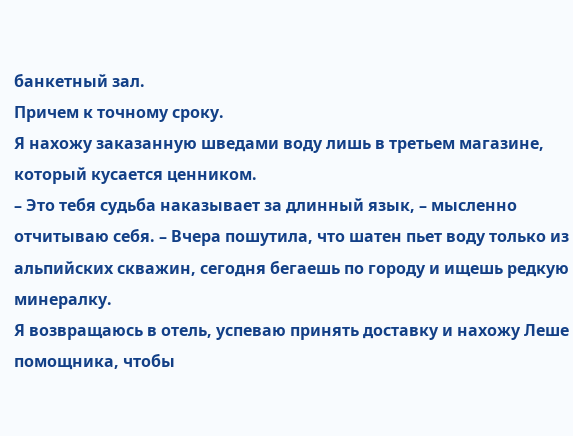банкетный зал.
Причем к точному сроку.
Я нахожу заказанную шведами воду лишь в третьем магазине, который кусается ценником.
– Это тебя судьба наказывает за длинный язык, – мысленно отчитываю себя. – Вчера пошутила, что шатен пьет воду только из альпийских скважин, сегодня бегаешь по городу и ищешь редкую минералку.
Я возвращаюсь в отель, успеваю принять доставку и нахожу Леше помощника, чтобы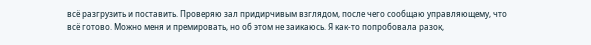всё разгрузить и поставить. Проверяю зал придирчивым взглядом, после чего сообщаю управляющему, что всё готово. Можно меня и премировать, но об этом не заикаюсь. Я как-то попробовала разок,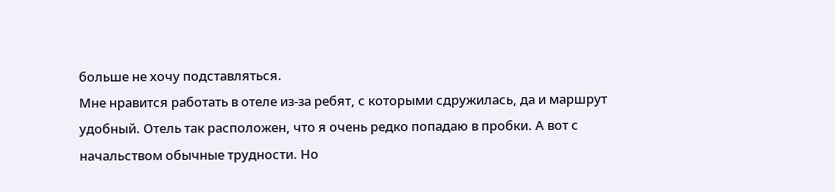больше не хочу подставляться.
Мне нравится работать в отеле из-за ребят, с которыми сдружилась, да и маршрут удобный. Отель так расположен, что я очень редко попадаю в пробки. А вот с начальством обычные трудности. Но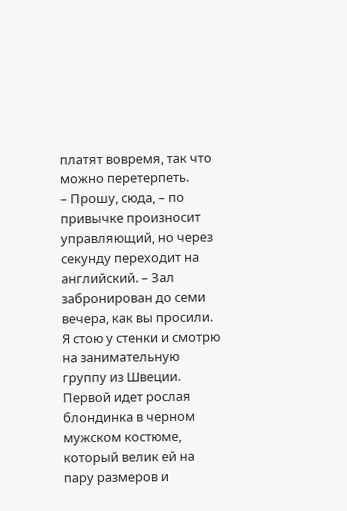платят вовремя, так что можно перетерпеть.
– Прошу, сюда, – по привычке произносит управляющий, но через секунду переходит на английский. – Зал забронирован до семи вечера, как вы просили.
Я стою у стенки и смотрю на занимательную группу из Швеции. Первой идет рослая блондинка в черном мужском костюме, который велик ей на пару размеров и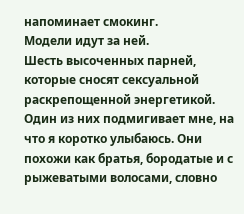напоминает смокинг.
Модели идут за ней.
Шесть высоченных парней, которые сносят сексуальной раскрепощенной энергетикой. Один из них подмигивает мне, на что я коротко улыбаюсь. Они похожи как братья, бородатые и с рыжеватыми волосами, словно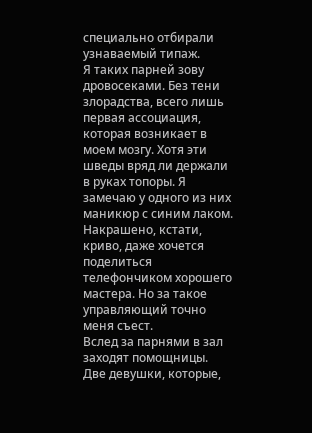специально отбирали узнаваемый типаж.
Я таких парней зову дровосеками. Без тени злорадства, всего лишь первая ассоциация, которая возникает в моем мозгу. Хотя эти шведы вряд ли держали в руках топоры. Я замечаю у одного из них маникюр с синим лаком. Накрашено, кстати, криво, даже хочется поделиться телефончиком хорошего мастера. Но за такое управляющий точно меня съест.
Вслед за парнями в зал заходят помощницы. Две девушки, которые,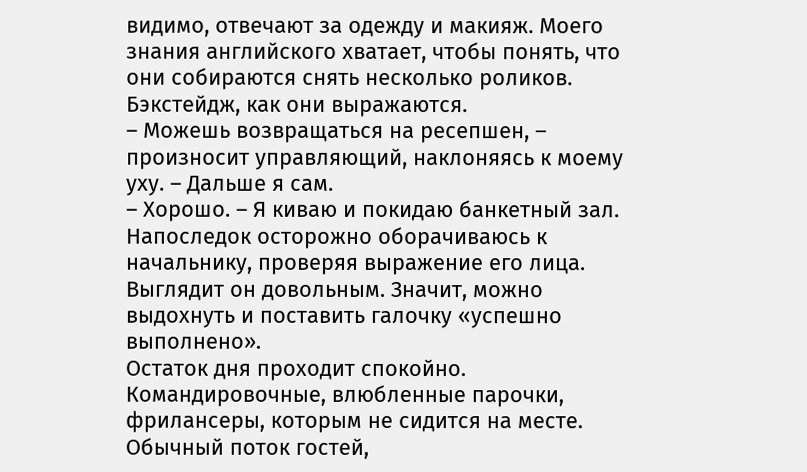видимо, отвечают за одежду и макияж. Моего знания английского хватает, чтобы понять, что они собираются снять несколько роликов. Бэкстейдж, как они выражаются.
– Можешь возвращаться на ресепшен, – произносит управляющий, наклоняясь к моему уху. – Дальше я сам.
– Хорошо. – Я киваю и покидаю банкетный зал.
Напоследок осторожно оборачиваюсь к начальнику, проверяя выражение его лица. Выглядит он довольным. Значит, можно выдохнуть и поставить галочку «успешно выполнено».
Остаток дня проходит спокойно. Командировочные, влюбленные парочки, фрилансеры, которым не сидится на месте. Обычный поток гостей,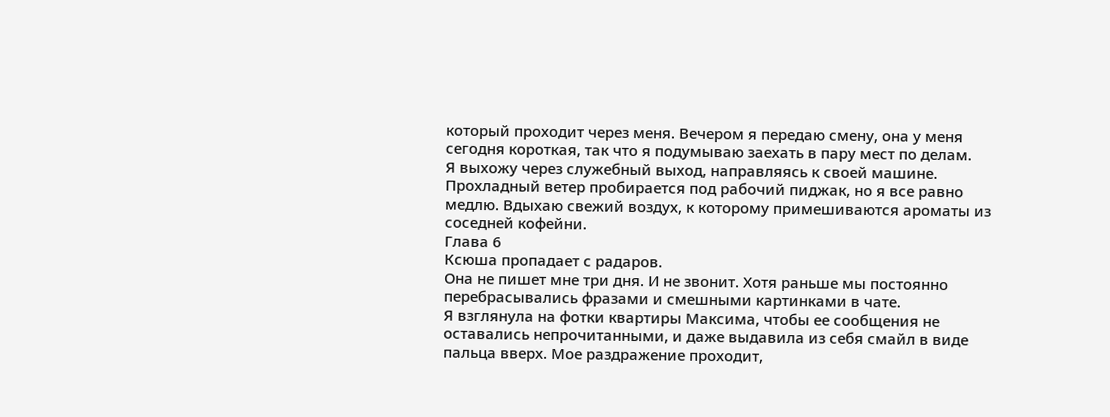который проходит через меня. Вечером я передаю смену, она у меня сегодня короткая, так что я подумываю заехать в пару мест по делам.
Я выхожу через служебный выход, направляясь к своей машине. Прохладный ветер пробирается под рабочий пиджак, но я все равно медлю. Вдыхаю свежий воздух, к которому примешиваются ароматы из соседней кофейни.
Глава 6
Ксюша пропадает с радаров.
Она не пишет мне три дня. И не звонит. Хотя раньше мы постоянно перебрасывались фразами и смешными картинками в чате.
Я взглянула на фотки квартиры Максима, чтобы ее сообщения не оставались непрочитанными, и даже выдавила из себя смайл в виде пальца вверх. Мое раздражение проходит,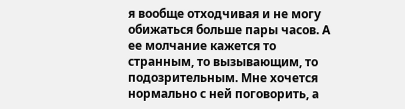я вообще отходчивая и не могу обижаться больше пары часов. А ее молчание кажется то странным, то вызывающим, то подозрительным. Мне хочется нормально с ней поговорить, а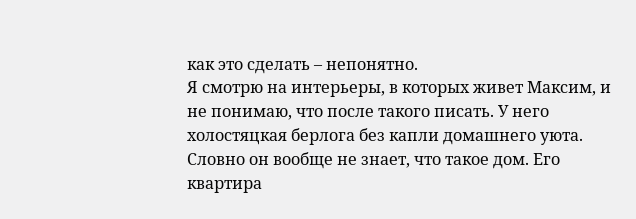как это сделать – непонятно.
Я смотрю на интерьеры, в которых живет Максим, и не понимаю, что после такого писать. У него холостяцкая берлога без капли домашнего уюта. Словно он вообще не знает, что такое дом. Его квартира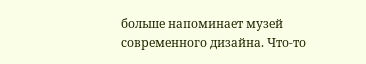больше напоминает музей современного дизайна. Что-то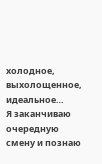холодное, выхолощенное, идеальное…
Я заканчиваю очередную смену и познаю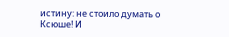истину: не стоило думать о Ксюше! И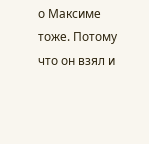о Максиме тоже. Потому что он взял и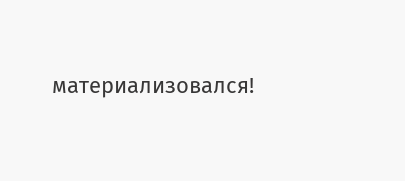материализовался!